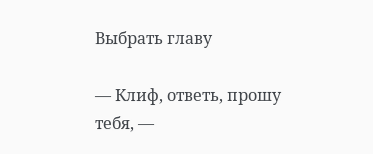Выбрать главу

— Клиф, ответь, прошу тебя, —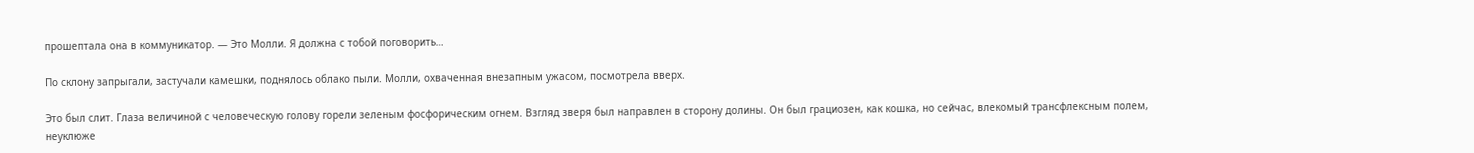прошептала она в коммуникатор. — Это Молли. Я должна с тобой поговорить…

По склону запрыгали, застучали камешки, поднялось облако пыли. Молли, охваченная внезапным ужасом, посмотрела вверх.

Это был слит. Глаза величиной с человеческую голову горели зеленым фосфорическим огнем. Взгляд зверя был направлен в сторону долины. Он был грациозен, как кошка, но сейчас, влекомый трансфлексным полем, неуклюже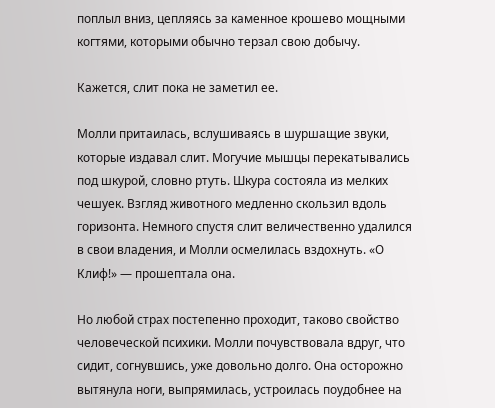поплыл вниз, цепляясь за каменное крошево мощными когтями, которыми обычно терзал свою добычу.

Кажется, слит пока не заметил ее.

Молли притаилась, вслушиваясь в шуршащие звуки, которые издавал слит. Могучие мышцы перекатывались под шкурой, словно ртуть. Шкура состояла из мелких чешуек. Взгляд животного медленно скользил вдоль горизонта. Немного спустя слит величественно удалился в свои владения, и Молли осмелилась вздохнуть. «О Клиф!» — прошептала она.

Но любой страх постепенно проходит, таково свойство человеческой психики. Молли почувствовала вдруг, что сидит, согнувшись, уже довольно долго. Она осторожно вытянула ноги, выпрямилась, устроилась поудобнее на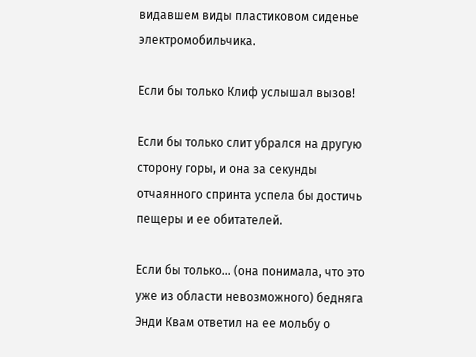видавшем виды пластиковом сиденье электромобильчика.

Если бы только Клиф услышал вызов!

Если бы только слит убрался на другую сторону горы, и она за секунды отчаянного спринта успела бы достичь пещеры и ее обитателей.

Если бы только… (она понимала, что это уже из области невозможного) бедняга Энди Квам ответил на ее мольбу о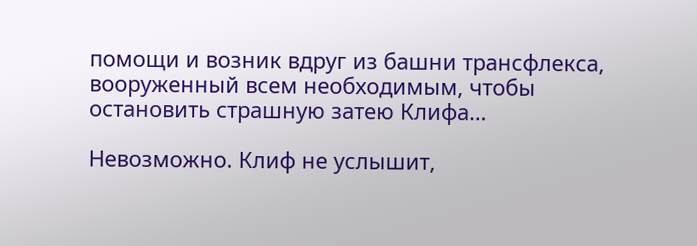помощи и возник вдруг из башни трансфлекса, вооруженный всем необходимым, чтобы остановить страшную затею Клифа…

Невозможно. Клиф не услышит,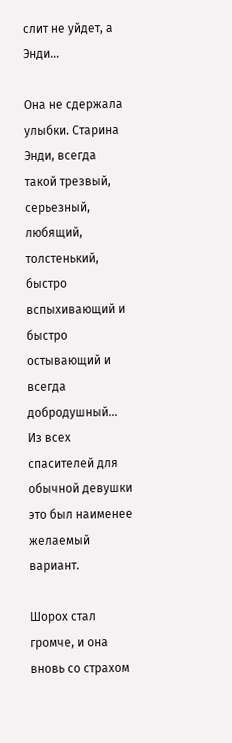слит не уйдет, а Энди…

Она не сдержала улыбки. Старина Энди, всегда такой трезвый, серьезный, любящий, толстенький, быстро вспыхивающий и быстро остывающий и всегда добродушный… Из всех спасителей для обычной девушки это был наименее желаемый вариант.

Шорох стал громче, и она вновь со страхом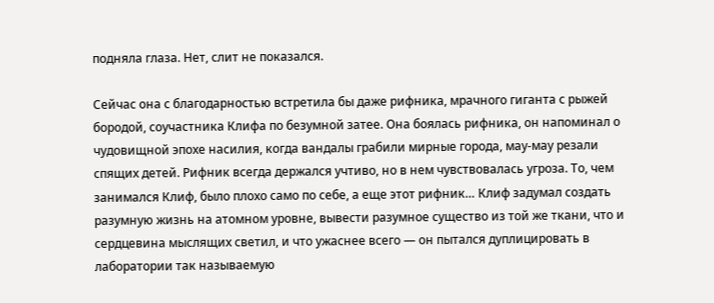подняла глаза. Нет, слит не показался.

Сейчас она с благодарностью встретила бы даже рифника, мрачного гиганта с рыжей бородой, соучастника Клифа по безумной затее. Она боялась рифника, он напоминал о чудовищной эпохе насилия, когда вандалы грабили мирные города, мау-мау резали спящих детей. Рифник всегда держался учтиво, но в нем чувствовалась угроза. То, чем занимался Клиф, было плохо само по себе, а еще этот рифник… Клиф задумал создать разумную жизнь на атомном уровне, вывести разумное существо из той же ткани, что и сердцевина мыслящих светил, и что ужаснее всего — он пытался дуплицировать в лаборатории так называемую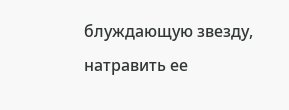блуждающую звезду, натравить ее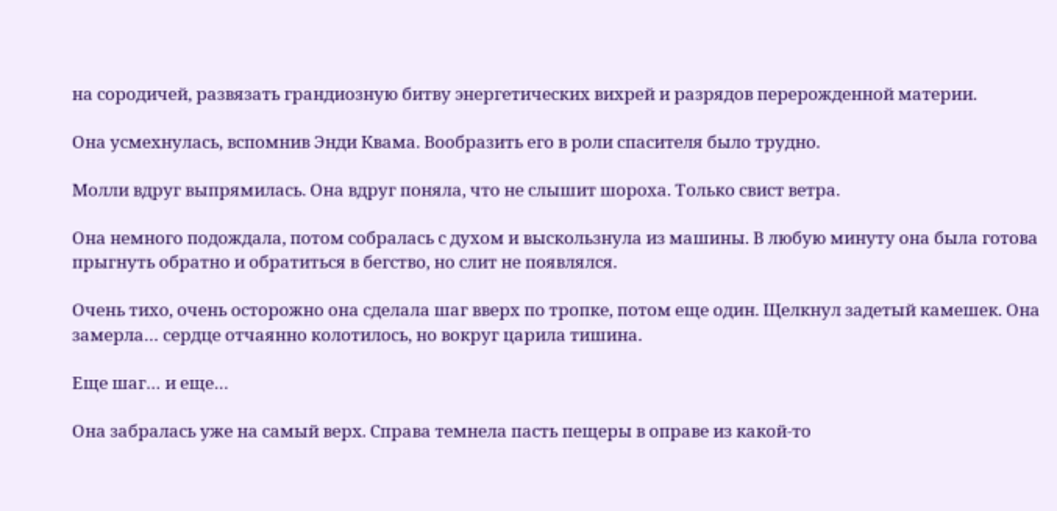на сородичей, развязать грандиозную битву энергетических вихрей и разрядов перерожденной материи.

Она усмехнулась, вспомнив Энди Квама. Вообразить его в роли спасителя было трудно.

Молли вдруг выпрямилась. Она вдруг поняла, что не слышит шороха. Только свист ветра.

Она немного подождала, потом собралась с духом и выскользнула из машины. В любую минуту она была готова прыгнуть обратно и обратиться в бегство, но слит не появлялся.

Очень тихо, очень осторожно она сделала шаг вверх по тропке, потом еще один. Щелкнул задетый камешек. Она замерла… сердце отчаянно колотилось, но вокруг царила тишина.

Еще шаг… и еще…

Она забралась уже на самый верх. Справа темнела пасть пещеры в оправе из какой-то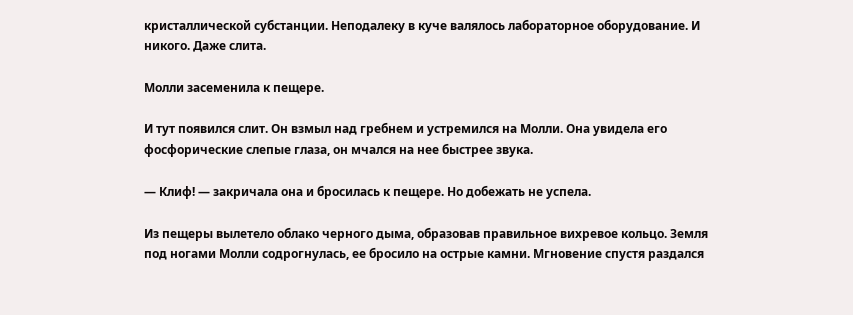кристаллической субстанции. Неподалеку в куче валялось лабораторное оборудование. И никого. Даже слита.

Молли засеменила к пещере.

И тут появился слит. Он взмыл над гребнем и устремился на Молли. Она увидела его фосфорические слепые глаза, он мчался на нее быстрее звука.

— Клиф! — закричала она и бросилась к пещере. Но добежать не успела.

Из пещеры вылетело облако черного дыма, образовав правильное вихревое кольцо. Земля под ногами Молли содрогнулась, ее бросило на острые камни. Мгновение спустя раздался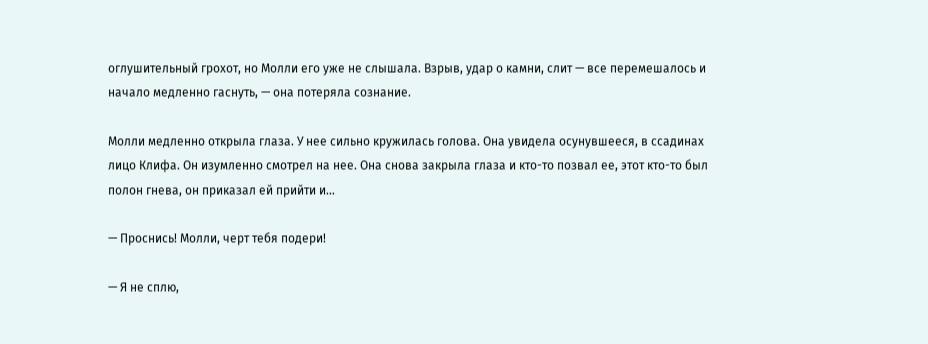оглушительный грохот, но Молли его уже не слышала. Взрыв, удар о камни, слит — все перемешалось и начало медленно гаснуть, — она потеряла сознание.

Молли медленно открыла глаза. У нее сильно кружилась голова. Она увидела осунувшееся, в ссадинах лицо Клифа. Он изумленно смотрел на нее. Она снова закрыла глаза и кто-то позвал ее, этот кто-то был полон гнева, он приказал ей прийти и…

— Проснись! Молли, черт тебя подери!

— Я не сплю,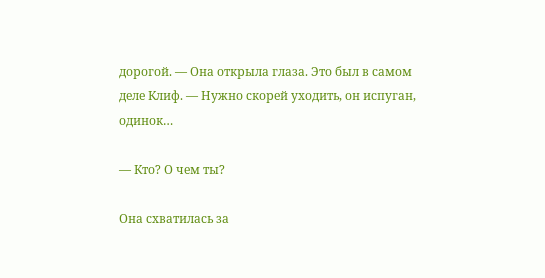дорогой. — Она открыла глаза. Это был в самом деле Клиф. — Нужно скорей уходить, он испуган, одинок…

— Кто? О чем ты?

Она схватилась за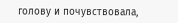голову и почувствовала,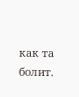как та болит.